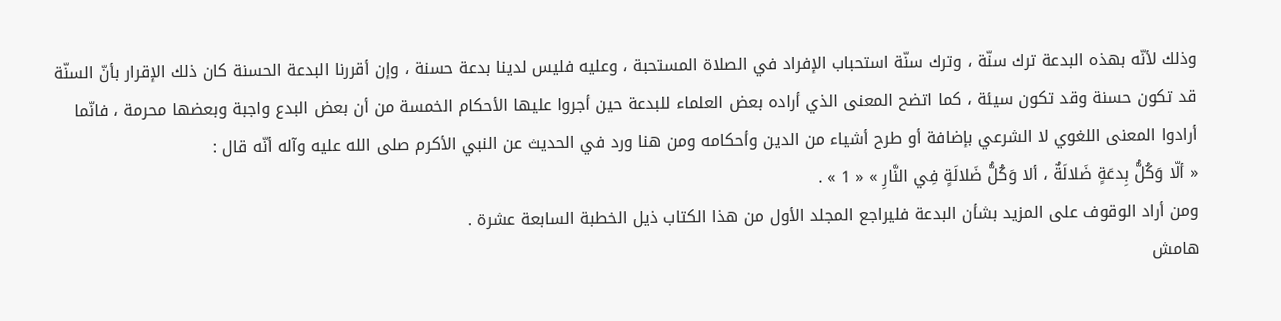وذلك لأنّه بهذه البدعة ترك سنّة ، وترك سنّة استحباب الإفراد في الصلاة المستحبة ، وعليه فليس لدينا بدعة حسنة ، وإن أقررنا البدعة الحسنة كان ذلك الإقرار بأنّ السنّة قد تكون حسنة وقد تكون سيئة ، كما اتضح المعنى الذي أراده بعض العلماء للبدعة حين أجروا عليها الأحكام الخمسة من أن بعض البدع واجبة وبعضها محرمة ، فانّما أرادوا المعنى اللغوي لا الشرعي بإضافة أو طرح أشياء من الدين وأحكامه ومن هنا ورد في الحديث عن النبي الأكرم صلى الله عليه وآله أنّه قال :
« ألّا وَكُلُّ بِدعَةٍ ضَلالَةٌ ، ألا وَكُلُّ ضَلالَةٍ فِي النَّارِ » « 1 » .
ومن أراد الوقوف على المزيد بشأن البدعة فليراجع المجلد الأول من هذا الكتاب ذيل الخطبة السابعة عشرة .
هامش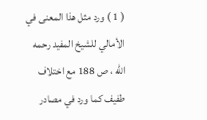( 1 ) ورد مثل هذا المعنى في الأمالي للشيخ المفيد رحمه الله ، ص 188 مع اختلاف طفيف كما ورد في مصادر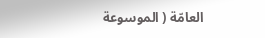العامّة ( الموسوعة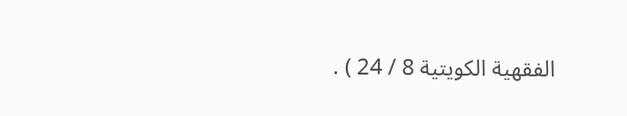الفقهية الكويتية 8 / 24 ) .